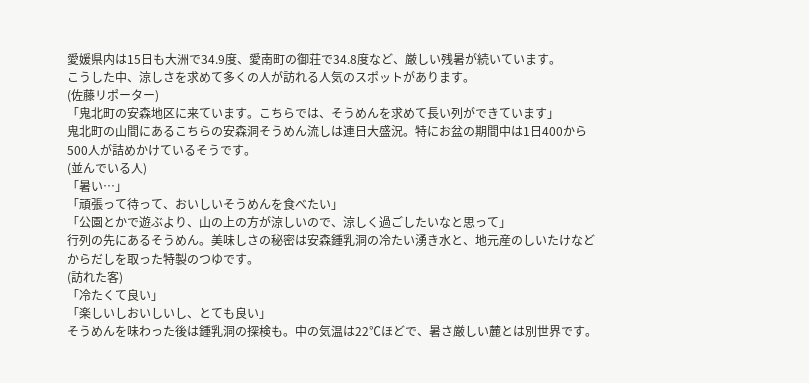愛媛県内は15日も大洲で34.9度、愛南町の御荘で34.8度など、厳しい残暑が続いています。
こうした中、涼しさを求めて多くの人が訪れる人気のスポットがあります。
(佐藤リポーター)
「鬼北町の安森地区に来ています。こちらでは、そうめんを求めて長い列ができています」
鬼北町の山間にあるこちらの安森洞そうめん流しは連日大盛況。特にお盆の期間中は1日400から500人が詰めかけているそうです。
(並んでいる人)
「暑い…」
「頑張って待って、おいしいそうめんを食べたい」
「公園とかで遊ぶより、山の上の方が涼しいので、涼しく過ごしたいなと思って」
行列の先にあるそうめん。美味しさの秘密は安森鍾乳洞の冷たい湧き水と、地元産のしいたけなどからだしを取った特製のつゆです。
(訪れた客)
「冷たくて良い」
「楽しいしおいしいし、とても良い」
そうめんを味わった後は鍾乳洞の探検も。中の気温は22℃ほどで、暑さ厳しい麓とは別世界です。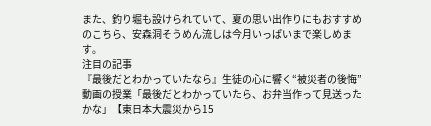また、釣り堀も設けられていて、夏の思い出作りにもおすすめのこちら、安森洞そうめん流しは今月いっぱいまで楽しめます。
注目の記事
『最後だとわかっていたなら』生徒の心に響く“被災者の後悔”動画の授業「最後だとわかっていたら、お弁当作って見送ったかな」【東日本大震災から15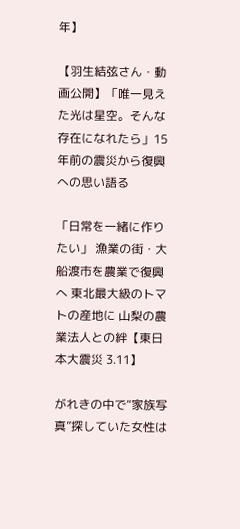年】

【羽生結弦さん・動画公開】「唯一見えた光は星空。そんな存在になれたら」15年前の震災から復興への思い語る

「日常を一緒に作りたい」 漁業の街・大船渡市を農業で復興へ 東北最大級のトマトの産地に 山梨の農業法人との絆【東日本大震災 3.11】

がれきの中で“家族写真”探していた女性は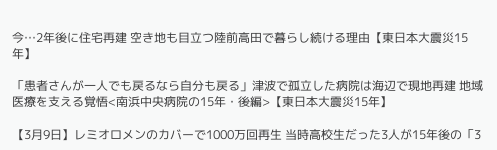今…2年後に住宅再建 空き地も目立つ陸前高田で暮らし続ける理由【東日本大震災15年】

「患者さんが一人でも戻るなら自分も戻る」津波で孤立した病院は海辺で現地再建 地域医療を支える覚悟<南浜中央病院の15年・後編>【東日本大震災15年】

【3月9日】レミオロメンのカバーで1000万回再生 当時高校生だった3人が15年後の「3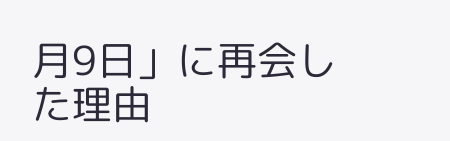月9日」に再会した理由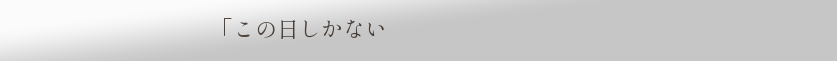「この日しかない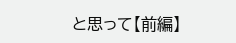と思って【前編】